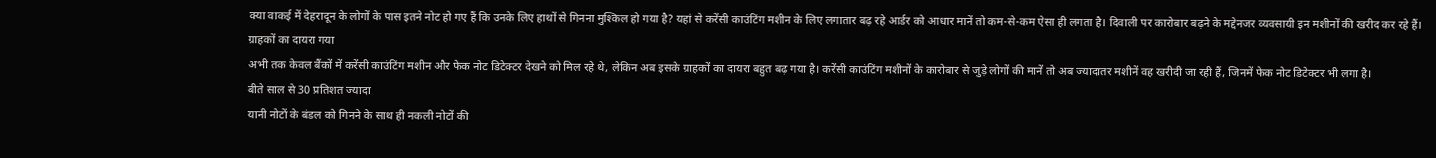क्या वाकई में देहरादून के लोगों के पास इतने नोट हो गए हैं कि उनके लिए हाथों से गिनना मुश्किल हो गया है? यहां से करेंसी काउंटिंग मशीन के लिए लगातार बढ़ रहे आर्डर को आधार मानें तो कम-से-कम ऐसा ही लगता है। दिवाली पर कारोबार बढ़ने के मद्देनजर व्यवसायी इन मशीनों की खरीद कर रहे हैं।
ग्राहकों का दायरा गया
अभी तक केवल बैंकों में करेंसी काउंटिंग मशीन और फेक नोट डिटेक्टर देखने को मिल रहे थे, लेकिन अब इसके ग्राहकों का दायरा बहुत बढ़ गया है। करेंसी काउंटिंग मशीनों के कारोबार से जुड़े लोगों की मानें तो अब ज्यादातर मशीनें वह खरीदी जा रही हैं, जिनमें फेक नोट डिटेक्टर भी लगा है।
बीते साल से 30 प्रतिशत ज्यादा
यानी नोटों के बंडल को गिनने के साथ ही नकली नोटों की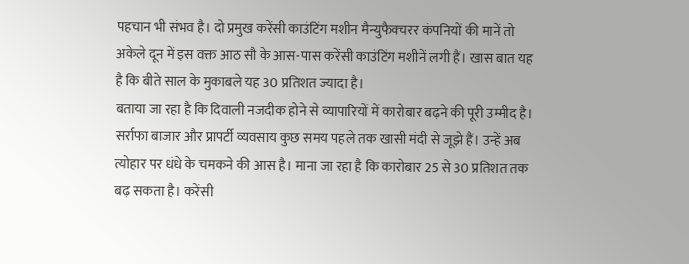पहचान भी संभव है। दो प्रमुख करेंसी काउंटिंग मशीन मैन्युफैक्चरर कंपनियों की मानें तो अकेले दून में इस वक्त आठ सौ के आस-पास करेंसी काउंटिंग मशीनें लगी हैं। खास बात यह है कि बीते साल के मुकाबले यह 30 प्रतिशत ज्यादा है।
बताया जा रहा है कि दिवाली नजदीक होने से व्यापारियों में कारोबार बढ़ने की पूरी उम्मीद है। सर्राफा बाजार और प्रापर्टी व्यवसाय कुछ समय पहले तक खासी मंदी से जूझे हैं। उन्हें अब त्योहार पर धंधे के चमकने की आस है। माना जा रहा है कि कारोबार 25 से 30 प्रतिशत तक बढ़ सकता है। करेंसी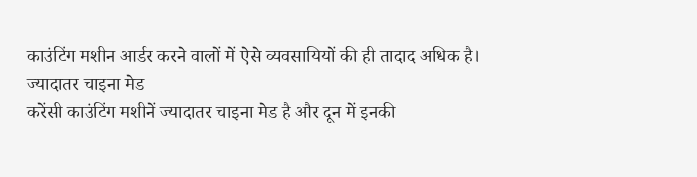काउंटिंग मशीन आर्डर करने वालों में ऐसे व्यवसायियों की ही तादाद अधिक है।
ज्यादातर चाइना मेड
करेंसी काउंटिंग मशीनें ज्यादातर चाइना मेड है और दून में इनकी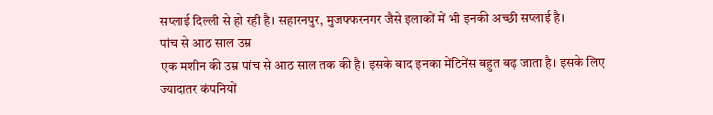सप्लाई दिल्ली से हो रही है। सहारनपुर, मुजफ्फरनगर जैसे इलाकों में भी इनकी अच्छी सप्लाई है।
पांच से आठ साल उम्र
एक मशीन की उम्र पांच से आठ साल तक की है। इसके बाद इनका मेंटिनेंस बहुत बढ़ जाता है। इसके लिए ज्यादातर कंपनियों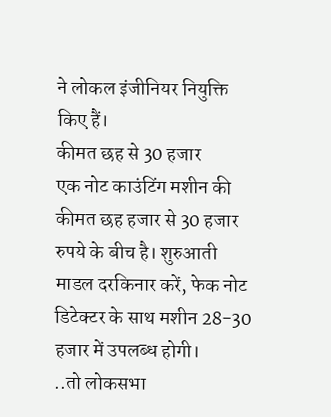ने लोकल इंजीनियर नियुक्ति किए हैं।
कीमत छह से 30 हजार
एक नोट काउंटिंग मशीन की कीमत छह हजार से 30 हजार रुपये के बीच है। शुरुआती माडल दरकिनार करें, फेक नोट डिटेक्टर के साथ मशीन 28-30 हजार में उपलब्ध होगी।
..तो लोकसभा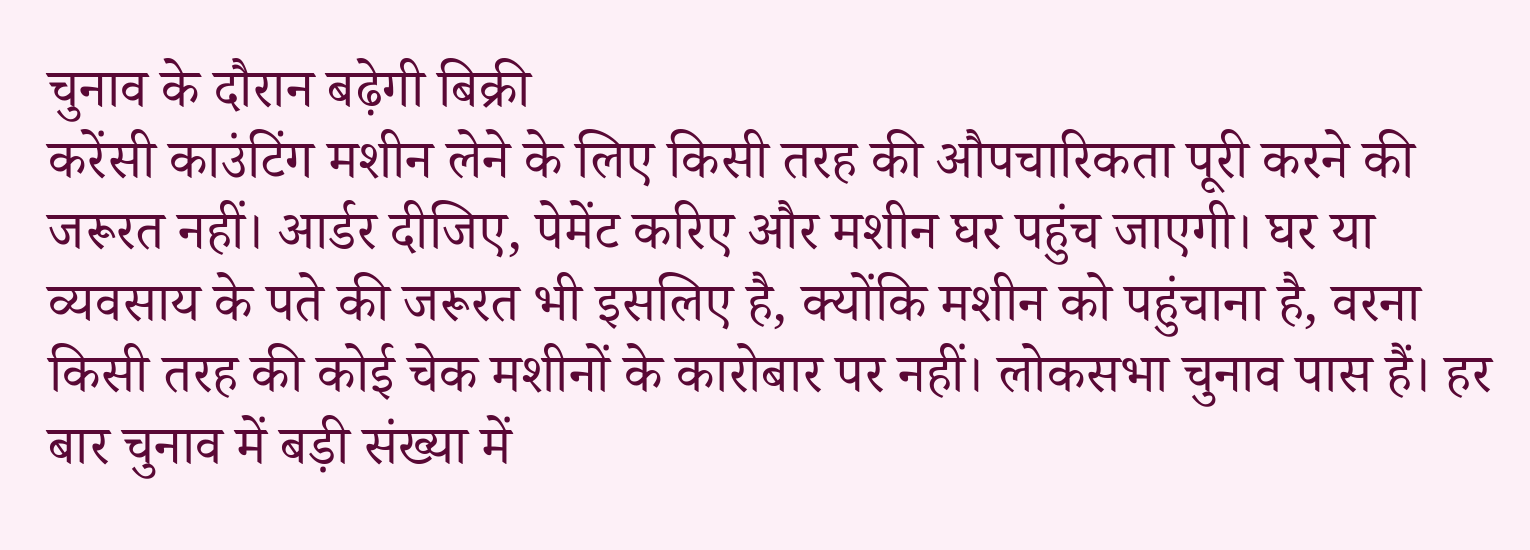चुनाव के दौरान बढ़ेगी बिक्री
करेंसी काउंटिंग मशीन लेने के लिए किसी तरह की औपचारिकता पूरी करने की जरूरत नहीं। आर्डर दीजिए, पेमेंट करिए और मशीन घर पहुंच जाएगी। घर या व्यवसाय के पते की जरूरत भी इसलिए है, क्योंकि मशीन को पहुंचाना है, वरना किसी तरह की कोई चेक मशीनों के कारोबार पर नहीं। लोकसभा चुनाव पास हैं। हर बार चुनाव में बड़ी संख्या में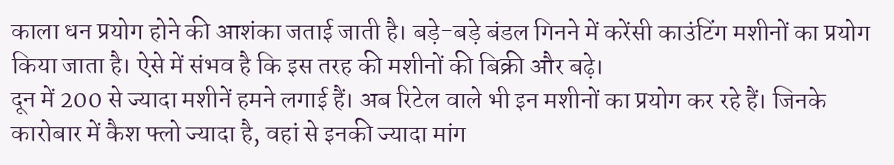काला धन प्रयोग होने की आशंका जताई जाती है। बड़े-बड़े बंडल गिनने में करेंसी काउंटिंग मशीनों का प्रयोग किया जाता है। ऐसे में संभव है कि इस तरह की मशीनों की बिक्री और बढ़े।
दून में 200 से ज्यादा मशीनें हमने लगाई हैं। अब रिटेल वाले भी इन मशीनों का प्रयोग कर रहे हैं। जिनके कारोबार में कैश फ्लो ज्यादा है, वहां से इनकी ज्यादा मांग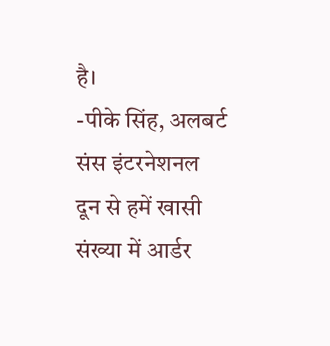है।
-पीके सिंह, अलबर्ट संस इंटरनेशनल
दून से हमें खासी संख्या में आर्डर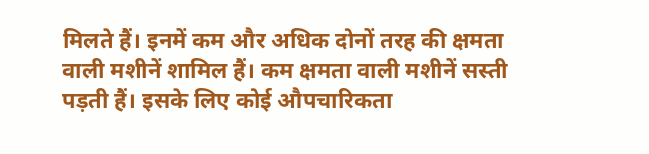मिलते हैं। इनमें कम और अधिक दोनों तरह की क्षमता वाली मशीनें शामिल हैं। कम क्षमता वाली मशीनें सस्ती पड़ती हैं। इसके लिए कोई औपचारिकता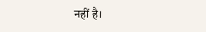नहीं है।